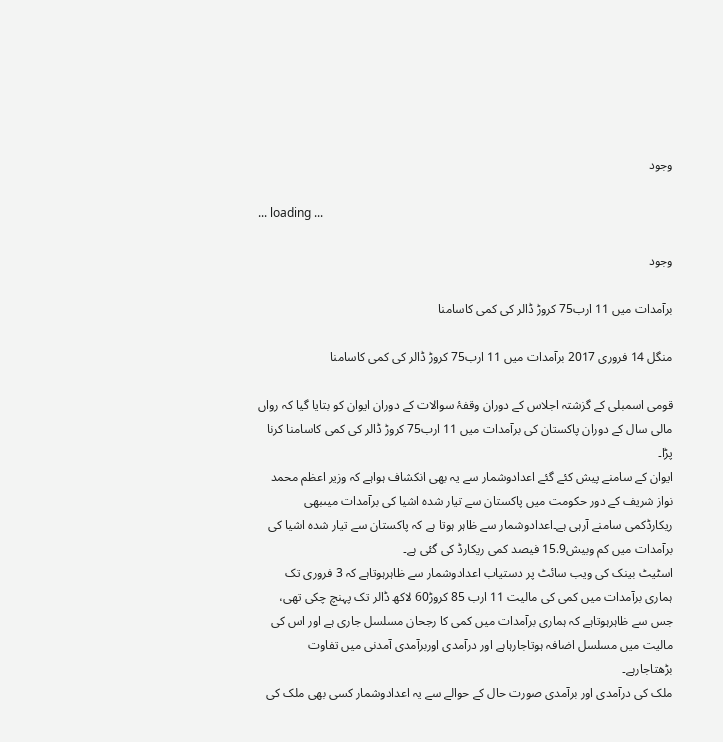وجود

... loading ...

وجود

برآمدات میں 11 ارب75 کروڑ ڈالر کی کمی کاسامنا

منگل 14 فروری 2017 برآمدات میں 11 ارب75 کروڑ ڈالر کی کمی کاسامنا

قومی اسمبلی کے گزشتہ اجلاس کے دوران وقفۂ سوالات کے دوران ایوان کو بتایا گیا کہ رواں مالی سال کے دوران پاکستان کی برآمدات میں 11 ارب75 کروڑ ڈالر کی کمی کاسامنا کرنا پڑا۔
ایوان کے سامنے پیش کئے گئے اعدادوشمار سے یہ بھی انکشاف ہواہے کہ وزیر اعظم محمد نواز شریف کے دور حکومت میں پاکستان سے تیار شدہ اشیا کی برآمدات میںبھی ریکارڈکمی سامنے آرہی ہے۔اعدادوشمار سے ظاہر ہوتا ہے کہ پاکستان سے تیار شدہ اشیا کی برآمدات میں کم وبیش15.9 فیصد کمی ریکارڈ کی گئی ہے۔
اسٹیٹ بینک کی ویب سائٹ پر دستیاب اعدادوشمار سے ظاہرہوتاہے کہ 3 فروری تک ہماری برآمدات میں کمی کی مالیت 11 ارب 85 کروڑ60 لاکھ ڈالر تک پہنچ چکی تھی، جس سے ظاہرہوتاہے کہ ہماری برآمدات میں کمی کا رجحان مسلسل جاری ہے اور اس کی مالیت میں مسلسل اضافہ ہوتاجارہاہے اور درآمدی اوربرآمدی آمدنی میں تفاوت بڑھتاجارہے۔
ملک کی درآمدی اور برآمدی صورت حال کے حوالے سے یہ اعدادوشمار کسی بھی ملک کی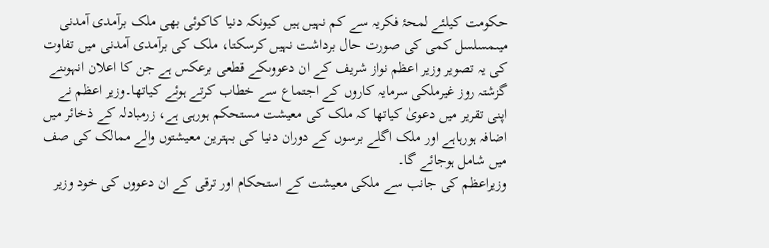حکومت کیلئے لمحۂ فکریہ سے کم نہیں ہیں کیونکہ دنیا کاکوئی بھی ملک برآمدی آمدنی میںمسلسل کمی کی صورت حال برداشت نہیں کرسکتا، ملک کی برآمدی آمدنی میں تفاوت کی یہ تصویر وزیر اعظم نواز شریف کے ان دعووںکے قطعی برعکس ہے جن کا اعلان انہوںنے گزشتہ روز غیرملکی سرمایہ کاروں کے اجتماع سے خطاب کرتے ہوئے کیاتھا۔وزیر اعظم نے اپنی تقریر میں دعویٰ کیاتھا کہ ملک کی معیشت مستحکم ہورہی ہے، زرمبادلہ کے ذخائر میں اضافہ ہورہاہے اور ملک اگلے برسوں کے دوران دنیا کی بہترین معیشتوں والے ممالک کی صف میں شامل ہوجائے گا۔
وزیراعظم کی جانب سے ملکی معیشت کے استحکام اور ترقی کے ان دعووں کی خود وزیر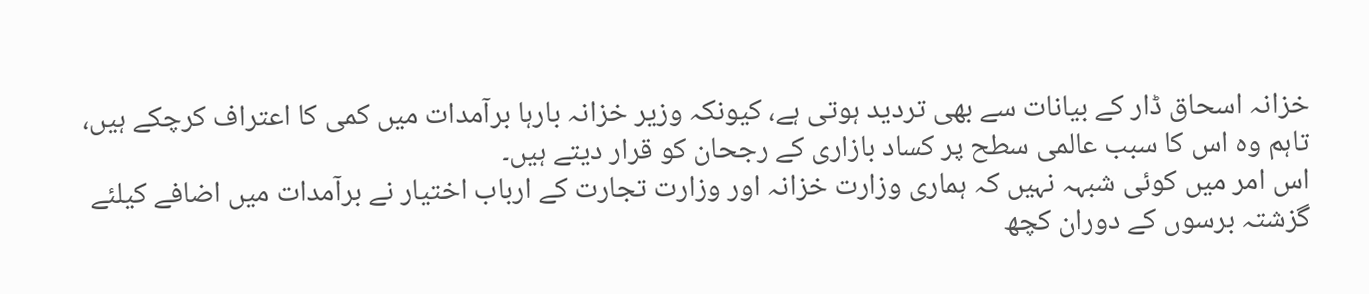خزانہ اسحاق ڈار کے بیانات سے بھی تردید ہوتی ہے، کیونکہ وزیر خزانہ بارہا برآمدات میں کمی کا اعتراف کرچکے ہیں، تاہم وہ اس کا سبب عالمی سطح پر کساد بازاری کے رجحان کو قرار دیتے ہیں۔
اس امر میں کوئی شبہہ نہیں کہ ہماری وزارت خزانہ اور وزارت تجارت کے ارباب اختیار نے برآمدات میں اضافے کیلئے گزشتہ برسوں کے دوران کچھ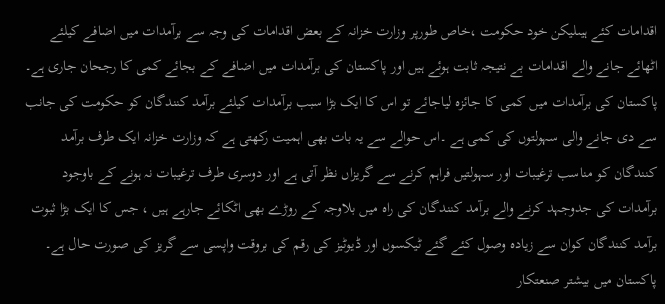اقدامات کئے ہیںلیکن خود حکومت ،خاص طورپر وزارت خزانہ کے بعض اقدامات کی وجہ سے برآمدات میں اضافے کیلئے اٹھائے جانے والے اقدامات بے نتیجہ ثابت ہوئے ہیں اور پاکستان کی برآمدات میں اضافے کے بجائے کمی کا رجحان جاری ہے۔
پاکستان کی برآمدات میں کمی کا جائزہ لیاجائے تو اس کا ایک بڑا سبب برآمدات کیلئے برآمد کنندگان کو حکومت کی جانب سے دی جانے والی سہولتوں کی کمی ہے ۔اس حوالے سے یہ بات بھی اہمیت رکھتی ہے کہ وزارت خزانہ ایک طرف برآمد کنندگان کو مناسب ترغیبات اور سہولتیں فراہم کرنے سے گریزاں نظر آتی ہے اور دوسری طرف ترغیبات نہ ہونے کے باوجود برآمدات کی جدوجہد کرنے والے برآمد کنندگان کی راہ میں بلاوجہ کے روڑے بھی اٹکائے جارہے ہیں ، جس کا ایک بڑا ثبوت برآمد کنندگان کوان سے زیادہ وصول کئے گئے ٹیکسوں اور ڈیوٹیز کی رقم کی بروقت واپسی سے گریز کی صورت حال ہے۔
پاکستان میں بیشتر صنعتکار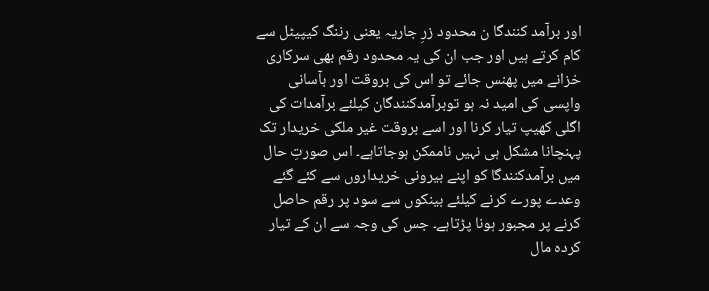اور برآمد کنندگا ن محدود زرِ جاریہ یعنی رننگ کیپیٹل سے کام کرتے ہیں اور جب ان کی یہ محدود رقم بھی سرکاری خزانے میں پھنس جائے تو اس کی بروقت اور بآسانی واپسی کی امید نہ ہو توبرآمدکنندگان کیلئے برآمدات کی اگلی کھیپ تیار کرنا اور اسے بروقت غیر ملکی خریدار تک پہنچانا مشکل ہی نہیں ناممکن ہوجاتاہے۔ اس صورتِ حال میں برآمدکنندگا کو اپنے بیرونی خریداروں سے کئے گئے وعدے پورے کرنے کیلئے بینکوں سے سود پر رقم حاصل کرنے پر مجبور ہونا پڑتاہے۔ جس کی وجہ سے ان کے تیار کردہ مال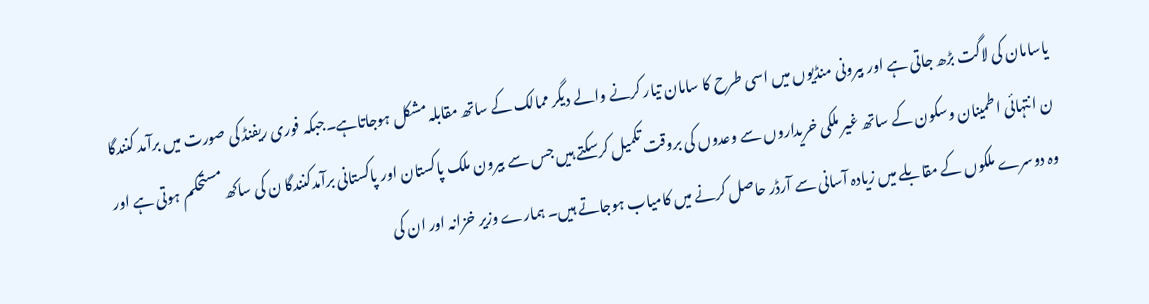یاسامان کی لاگت بڑھ جاتی ہے اور بیرونی منڈیوں میں اسی طرح کا سامان تیار کرنے والے دیگر ممالک کے ساتھ مقابلہ مشکل ہوجاتاہے۔جبکہ فوری ریفنڈ کی صورت میں برآمد کنندگا ن انتہائی اطمینان وسکون کے ساتھ غیر ملکی خریداروں سے وعدوں کی بروقت تکمیل کرسکتے ہیں جس سے بیرون ملک پاکستان اور پاکستانی برآمدکنندگا ن کی ساکھ مستحکم ہوتی ہے اور وہ دوسرے ملکوں کے مقابلے میں زیادہ آسانی سے آرڈر حاصل کرنے میں کامیاب ہوجاتے ہیں۔ ہمارے وزیر خزانہ اور ان کی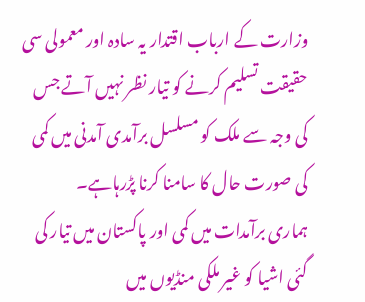وزارت کے ارباب اقتدار یہ سادہ اور معمولی سی حقیقت تسلیم کرنے کو تیار نظر نہیں آتے جس کی وجہ سے ملک کو مسلسل برآمدی آمدنی میں کمی کی صورت حال کا سامنا کرنا پڑرہاہے۔
ہماری برآمدات میں کمی اور پاکستان میں تیار کی گئی اشیا کو غیر ملکی منڈیوں میں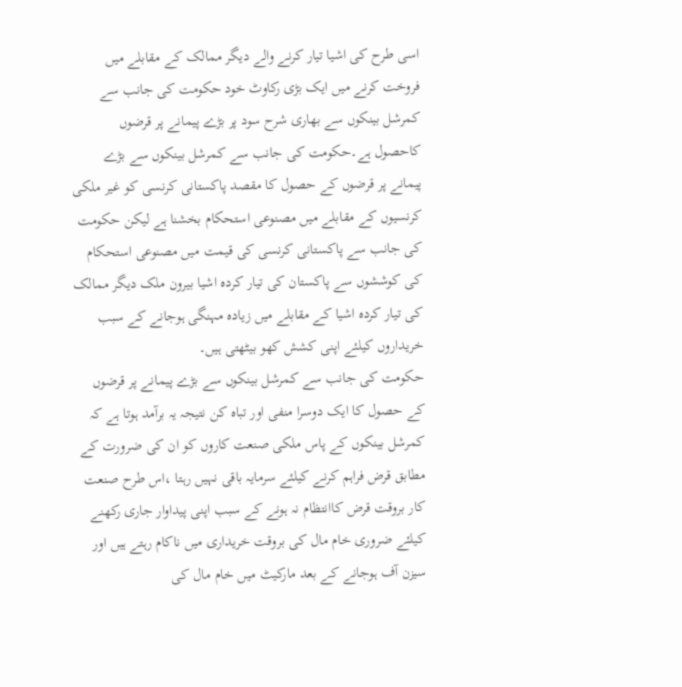اسی طرح کی اشیا تیار کرنے والے دیگر ممالک کے مقابلے میں فروخت کرنے میں ایک بڑی رکاوٹ خود حکومت کی جانب سے کمرشل بینکوں سے بھاری شرح سود پر بڑے پیمانے پر قرضوں کاحصول ہے۔حکومت کی جانب سے کمرشل بینکوں سے بڑے پیمانے پر قرضوں کے حصول کا مقصد پاکستانی کرنسی کو غیر ملکی کرنسیوں کے مقابلے میں مصنوعی استحکام بخشنا ہے لیکن حکومت کی جانب سے پاکستانی کرنسی کی قیمت میں مصنوعی استحکام کی کوششوں سے پاکستان کی تیار کردہ اشیا بیرون ملک دیگر ممالک کی تیار کردہ اشیا کے مقابلے میں زیادہ مہنگی ہوجانے کے سبب خریداروں کیلئے اپنی کشش کھو بیٹھتی ہیں۔
حکومت کی جانب سے کمرشل بینکوں سے بڑے پیمانے پر قرضوں کے حصول کا ایک دوسرا منفی اور تباہ کن نتیجہ یہ برآمد ہوتا ہے کہ کمرشل بینکوں کے پاس ملکی صنعت کاروں کو ان کی ضرورت کے مطابق قرض فراہم کرنے کیلئے سرمایہ باقی نہیں رہتا ،اس طرح صنعت کار بروقت قرض کاانتظام نہ ہونے کے سبب اپنی پیداوار جاری رکھنے کیلئے ضروری خام مال کی بروقت خریداری میں ناکام رہتے ہیں اور سیزن آف ہوجانے کے بعد مارکیٹ میں خام مال کی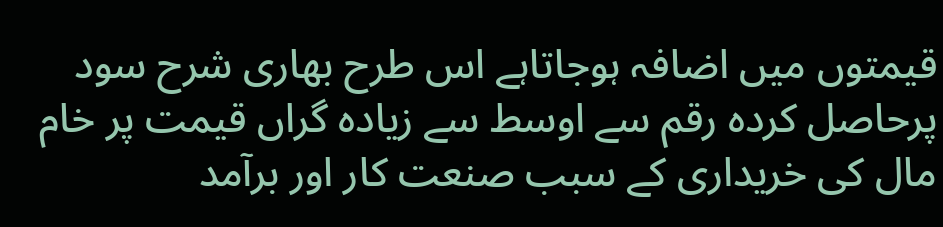قیمتوں میں اضافہ ہوجاتاہے اس طرح بھاری شرح سود پرحاصل کردہ رقم سے اوسط سے زیادہ گراں قیمت پر خام مال کی خریداری کے سبب صنعت کار اور برآمد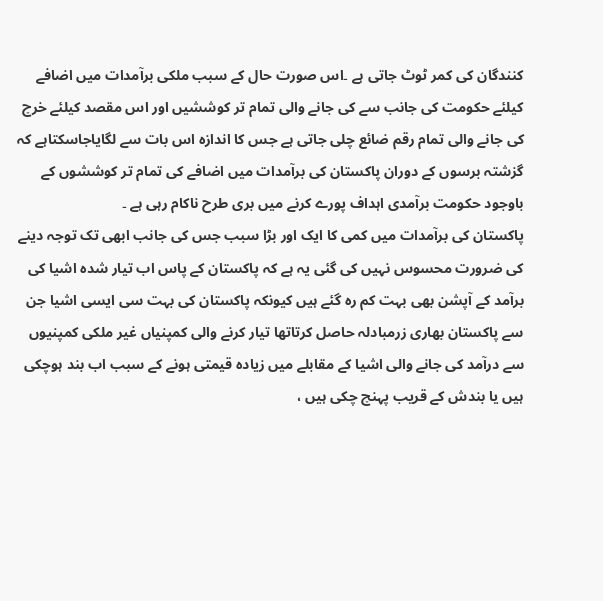کنندگان کی کمر ٹوٹ جاتی ہے ۔اس صورت حال کے سبب ملکی برآمدات میں اضافے کیلئے حکومت کی جانب سے کی جانے والی تمام تر کوششیں اور اس مقصد کیلئے خرچ کی جانے والی تمام رقم ضائع چلی جاتی ہے جس کا اندازہ اس بات سے لگایاجاسکتاہے کہ گزشتہ برسوں کے دوران پاکستان کی برآمدات میں اضافے کی تمام تر کوششوں کے باوجود حکومت برآمدی اہداف پورے کرنے میں بری طرح ناکام رہی ہے ۔
پاکستان کی برآمدات میں کمی کا ایک اور بڑا سبب جس کی جانب ابھی تک توجہ دینے کی ضرورت محسوس نہیں کی گئی یہ ہے کہ پاکستان کے پاس اب تیار شدہ اشیا کی برآمد کے آپشن بھی بہت کم رہ گئے ہیں کیونکہ پاکستان کی بہت سی ایسی اشیا جن سے پاکستان بھاری زرمبادلہ حاصل کرتاتھا تیار کرنے والی کمپنیاں غیر ملکی کمپنیوں سے درآمد کی جانے والی اشیا کے مقابلے میں زیادہ قیمتی ہونے کے سبب اب بند ہوچکی ہیں یا بندش کے قریب پہنچ چکی ہیں ،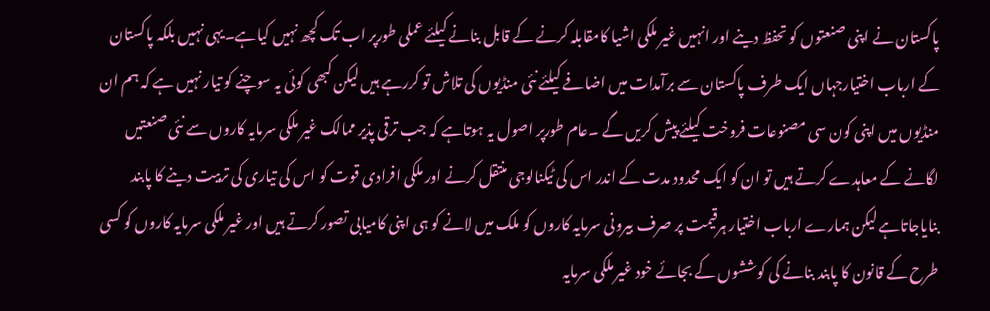پاکستان نے اپنی صنعتوں کو تحفظ دینے اور انہیں غیر ملکی اشیا کامقابلہ کرنے کے قابل بنانے کیلئے عملی طورپر اب تک کچھ نہیں کیاہے۔یہی نہیں بلکہ پاکستان کے ارباب اختیارجہاں ایک طرف پاکستان سے برآمدات میں اضافے کیلئے نئی منڈیوں کی تلاش تو کررہے ہیں لیکن کبھی کوئی یہ سوچنے کو تیار نہیں ہے کہ ہم ان منڈیوں میں اپنی کون سی مصنوعات فروخت کیلئے پیش کریں گے ۔عام طورپر اصول یہ ہوتاہے کہ جب ترقی پذیر ممالک غیر ملکی سرمایہ کاروں سے نئی صنعتیں لگانے کے معاہدے کرتے ہیں تو ان کو ایک محدود مدت کے اندر اس کی ٹیکنالوجی منتقل کرنے اور ملکی افرادی قوت کو اس کی تیاری کی تربیت دینے کا پابند بنایاجاتاہے لیکن ہمارے ارباب اختیار ہرقیمت پر صرف بیرونی سرمایہ کاروں کو ملک میں لانے کو ہی اپنی کامیابی تصور کرتے ہیں اور غیر ملکی سرمایہ کاروں کو کسی طرح کے قانون کا پابند بنانے کی کوششوں کے بجائے خود غیر ملکی سرمایہ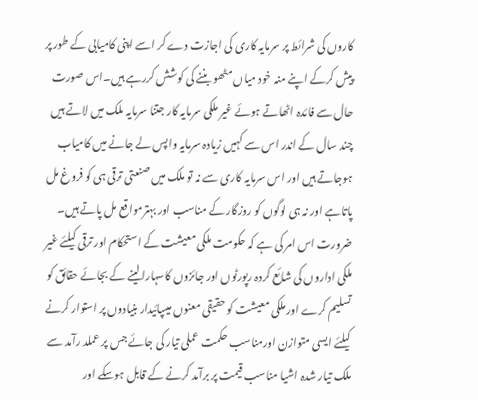کاروں کی شرائط پر سرمایہ کاری کی اجازت دے کر اسے اپنی کامیابی کے طور پر پیش کرکے اپنے منہ خود میاں مٹھو بننے کی کوشش کررہے ہیں۔اس صورت حال سے فائدہ اٹھاتے ہوئے غیر ملکی سرمایہ کار جتنا سرمایہ ملک میں لاتے ہیں چند سال کے اندر اس سے کہیں زیادہ سرمایہ واپس لے جانے میں کامیاب ہوجاتے ہیں اور اس سرمایہ کاری سے نہ تو ملک میں صنعتی ترقی ہی کو فروغ مل پاتاہے اور نہ ہی لوگوں کو روزگار کے مناسب اور بہترمواقع مل پاتے ہیں۔
ضرورت اس امر کی ہے کہ حکومت ملکی معیشت کے استحکام اور ترقی کیلئے غیر ملکی اداروں کی شائع کردہ رپورٹوں اور جائزوں کاسہارالینے کے بجائے حقائق کو تسلیم کرے اور ملکی معیشت کو حقیقی معنوں میںپائیدار بنیادوں پر استوار کرنے کیلئے ایسی متوازن اورمناسب حکمت عملی تیار کی جائے جس پر عملد رآمد سے ملک تیار شدہ اشیا مناسب قیمت پر برآمد کرنے کے قابل ہوسکے اور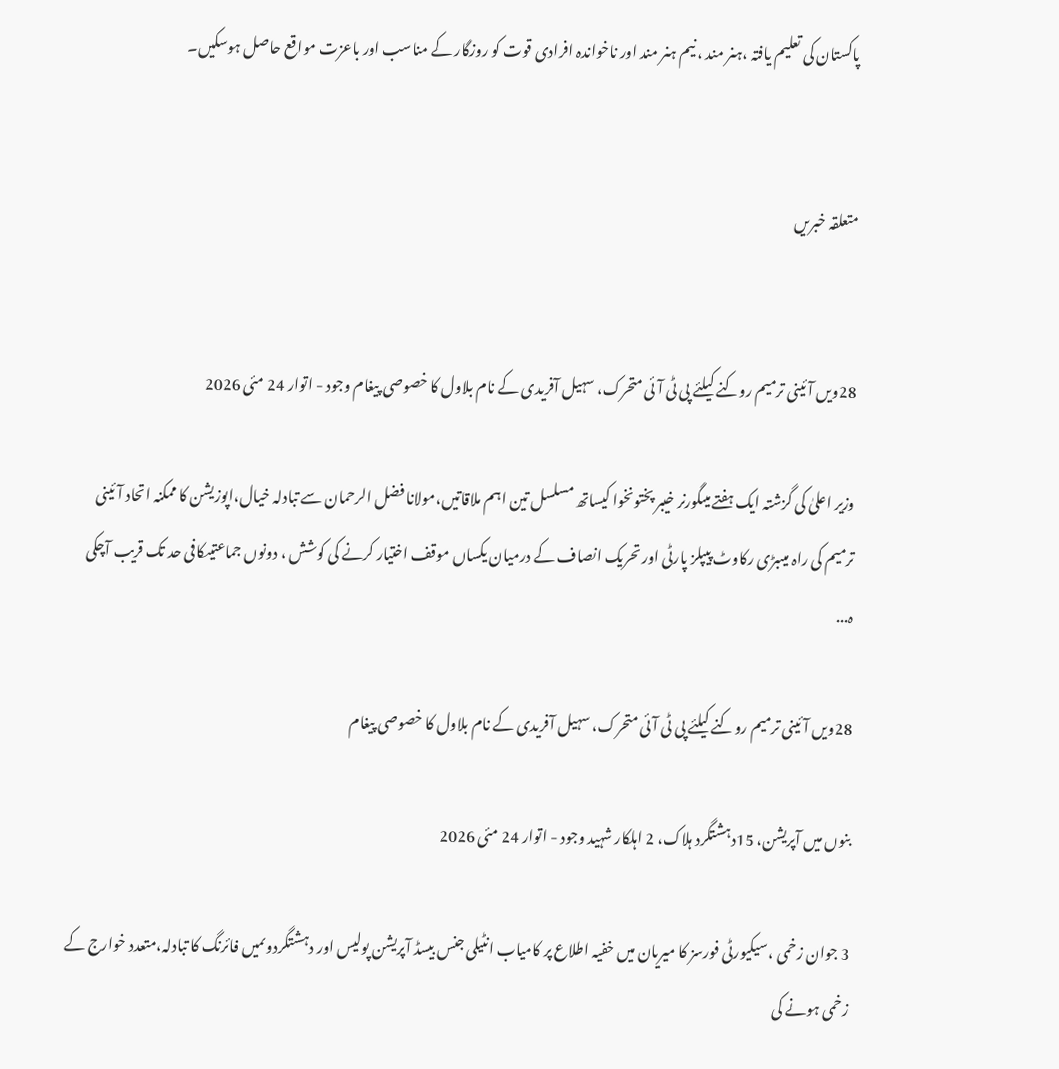پاکستان کی تعلیم یافتہ ،ہنر مند ، نیم ہنر مند اور ناخواندہ افرادی قوت کو روزگار کے مناسب اور باعزت مواقع حاصل ہوسکیں۔


متعلقہ خبریں


28ویں آئینی ترمیم روکنے کیلئے پی ٹی آئی متحرک، سہیل آفریدی کے نام بلاول کا خصوصی پیغام وجود - اتوار 24 مئی 2026

وزیر اعلیٰ کی گزشتہ ایک ہفتے میںگورنر خیبر پختونخوا کیساتھ مسلسل تین اہم ملاقاتیں،مولانا فضل الرحمان سے تبادلہ خیال،اپوزیشن کا ممکنہ اتحاد آئینی ترمیم کی راہ میںبڑی رکاوٹ پیپلز پارٹی اور تحریک انصاف کے درمیان یکساں موقف اختیار کرنے کی کوشش ، دونوں جماعتیںکافی حد تک قریب آچکی ہ...

28ویں آئینی ترمیم روکنے کیلئے پی ٹی آئی متحرک، سہیل آفریدی کے نام بلاول کا خصوصی پیغام

بنوں میں آپریشن، 15دہشتگرد ہلاک، 2 اہلکار شہید وجود - اتوار 24 مئی 2026

3 جوان زخمی ،سیکیورٹی فورسز کا میریان میں خفیہ اطلاع پر کامیاب انٹیلی جنس بیسڈ آپریشن پولیس اور دہشتگردوںمیں فائرنگ کا تبادلہ،متعدد خوارج کے زخمی ہونے کی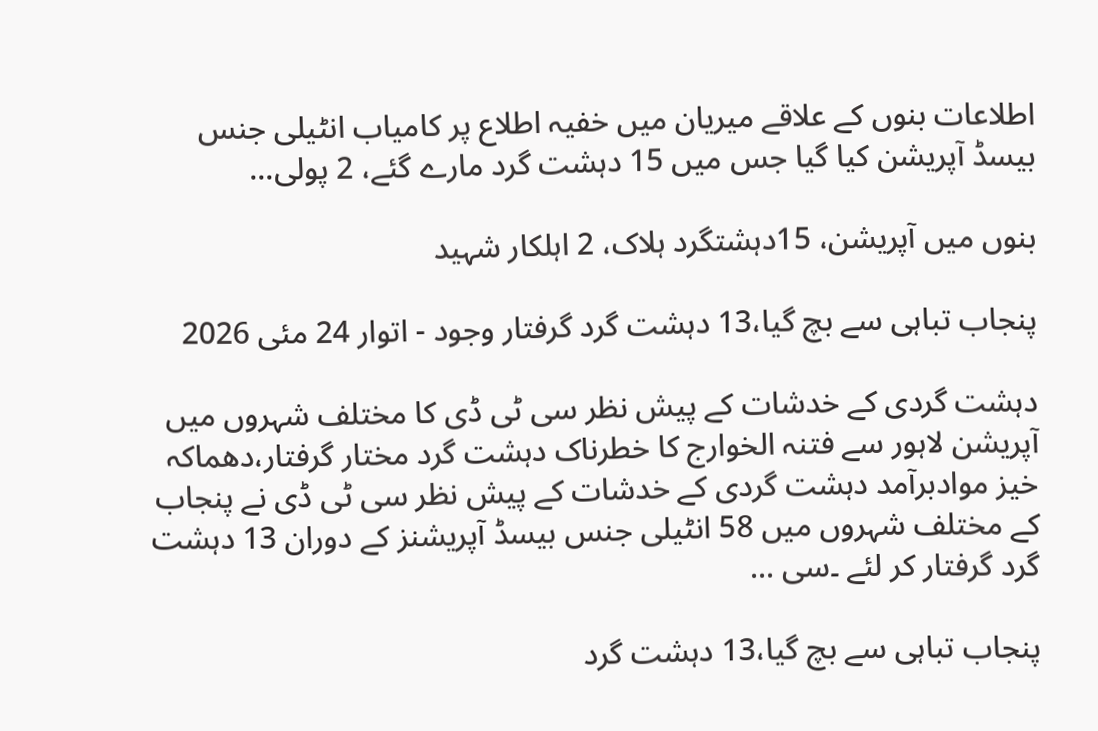اطلاعات بنوں کے علاقے میریان میں خفیہ اطلاع پر کامیاب انٹیلی جنس بیسڈ آپریشن کیا گیا جس میں 15 دہشت گرد مارے گئے، 2 پولی...

بنوں میں آپریشن، 15دہشتگرد ہلاک، 2 اہلکار شہید

پنجاب تباہی سے بچ گیا،13 دہشت گرد گرفتار وجود - اتوار 24 مئی 2026

دہشت گردی کے خدشات کے پیش نظر سی ٹی ڈی کا مختلف شہروں میں آپریشن لاہور سے فتنہ الخوارج کا خطرناک دہشت گرد مختار گرفتار،دھماکہ خیز موادبرآمد دہشت گردی کے خدشات کے پیش نظر سی ٹی ڈی نے پنجاب کے مختلف شہروں میں 58 انٹیلی جنس بیسڈ آپریشنز کے دوران 13 دہشت گرد گرفتار کر لئے ۔سی ...

پنجاب تباہی سے بچ گیا،13 دہشت گرد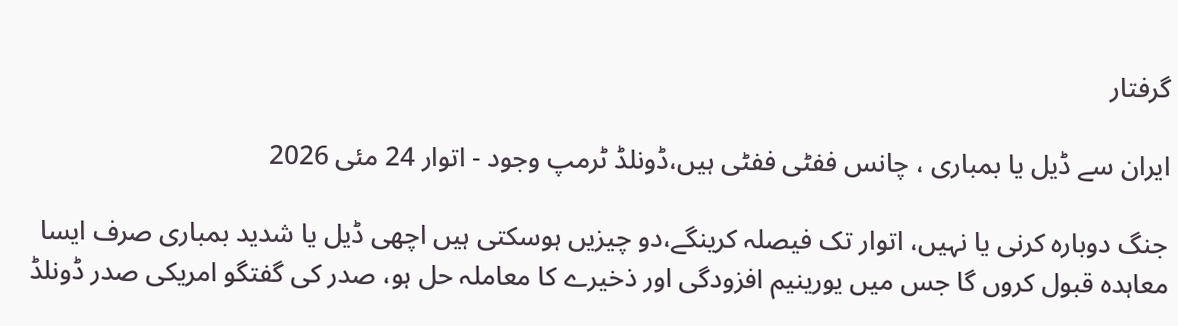گرفتار

ایران سے ڈیل یا بمباری ، چانس ففٹی ففٹی ہیں،ڈونلڈ ٹرمپ وجود - اتوار 24 مئی 2026

جنگ دوبارہ کرنی یا نہیں، اتوار تک فیصلہ کرینگے،دو چیزیں ہوسکتی ہیں اچھی ڈیل یا شدید بمباری صرف ایسا معاہدہ قبول کروں گا جس میں یورینیم افزودگی اور ذخیرے کا معاملہ حل ہو، صدر کی گفتگو امریکی صدر ڈونلڈ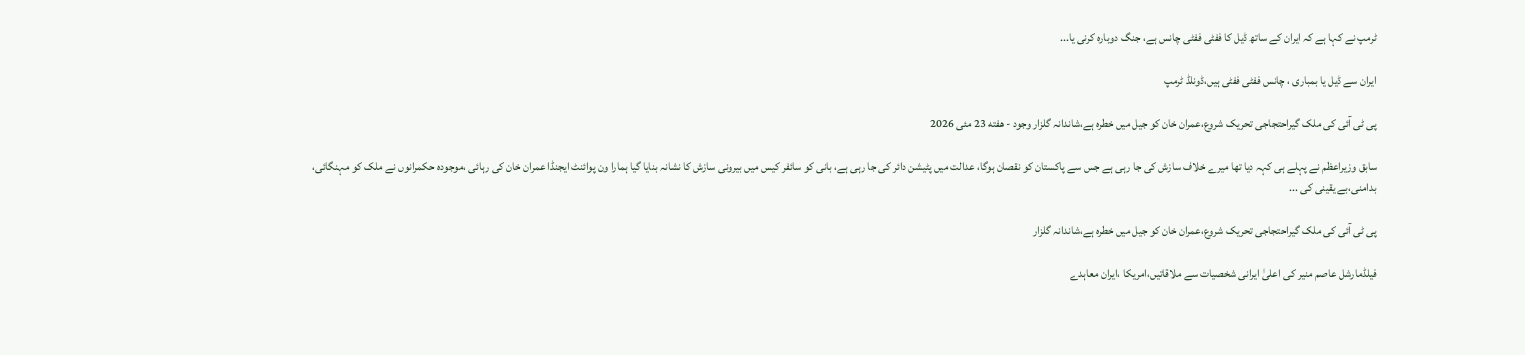ٹرمپ نے کہا ہے کہ ایران کے ساتھ ڈیل کا ففٹی ففٹی چانس ہے، جنگ دوبارہ کرنی یا...

ایران سے ڈیل یا بمباری ، چانس ففٹی ففٹی ہیں،ڈونلڈ ٹرمپ

پی ٹی آئی کی ملک گیراحتجاجی تحریک شروع،عمران خان کو جیل میں خطرہ ہے،شاندانہ گلزار وجود - هفته 23 مئی 2026

سابق وزیراعظم نے پہلے ہی کہہ دیا تھا میرے خلاف سازش کی جا رہی ہے جس سے پاکستان کو نقصان ہوگا، عدالت میں پٹیشن دائر کی جا رہی ہے، بانی کو سائفر کیس میں بیرونی سازش کا نشانہ بنایا گیا ہمارا ون پوائنٹ ایجنڈا عمران خان کی رہائی ،موجودہ حکمرانوں نے ملک کو مہنگائی، بدامنی،بے یقینی کی ...

پی ٹی آئی کی ملک گیراحتجاجی تحریک شروع،عمران خان کو جیل میں خطرہ ہے،شاندانہ گلزار

فیلڈمارشل عاصم منیر کی اعلیٰ ایرانی شخصیات سے ملاقاتیں،امریکا ،ایران معاہدے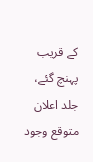کے قریب پہنچ گئے، جلد اعلان متوقع وجود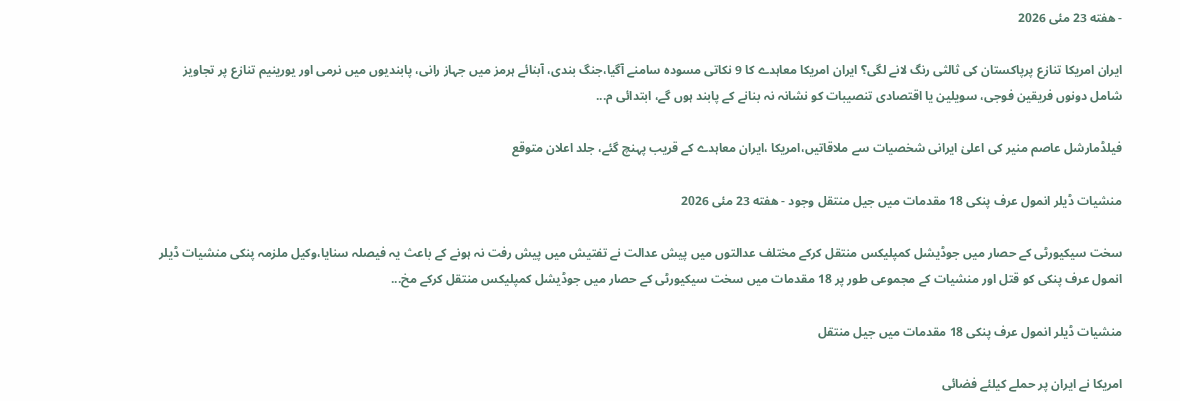- هفته 23 مئی 2026

ایران امریکا تنازع پرپاکستان کی ثالثی رنگ لانے لگی؟ ایران امریکا معاہدے کا 9 نکاتی مسودہ سامنے آگیا،جنگ بندی، آبنائے ہرمز میں جہاز رانی، پابندیوں میں نرمی اور یورینیم تنازع پر تجاویز شامل دونوں فریقین فوجی، سویلین یا اقتصادی تنصیبات کو نشانہ نہ بنانے کے پابند ہوں گے، ابتدائی م...

فیلڈمارشل عاصم منیر کی اعلیٰ ایرانی شخصیات سے ملاقاتیں،امریکا ،ایران معاہدے کے قریب پہنچ گئے، جلد اعلان متوقع

منشیات ڈیلر انمول عرف پنکی 18 مقدمات میں جیل منتقل وجود - هفته 23 مئی 2026

سخت سیکیورٹی کے حصار میں جوڈیشل کمپلیکس منتقل کرکے مختلف عدالتوں میں پیش عدالت نے تفتیش میں پیش رفت نہ ہونے کے باعث یہ فیصلہ سنایا،وکیل ملزمہ پنکی منشیات ڈیلر انمول عرف پنکی کو قتل اور منشیات کے مجموعی طور پر 18 مقدمات میں سخت سیکیورٹی کے حصار میں جوڈیشل کمپلیکس منتقل کرکے مخ...

منشیات ڈیلر انمول عرف پنکی 18 مقدمات میں جیل منتقل

امریکا نے ایران پر حملے کیلئے فضائی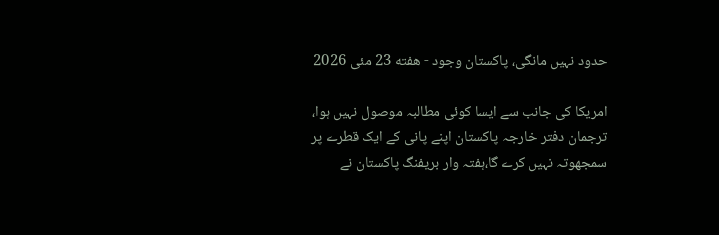حدود نہیں مانگی، پاکستان وجود - هفته 23 مئی 2026

امریکا کی جانب سے ایسا کوئی مطالبہ موصول نہیں ہوا، ترجمان دفتر خارجہ پاکستان اپنے پانی کے ایک قطرے پر سمجھوتہ نہیں کرے گا،ہفتہ وار بریفنگ پاکستان نے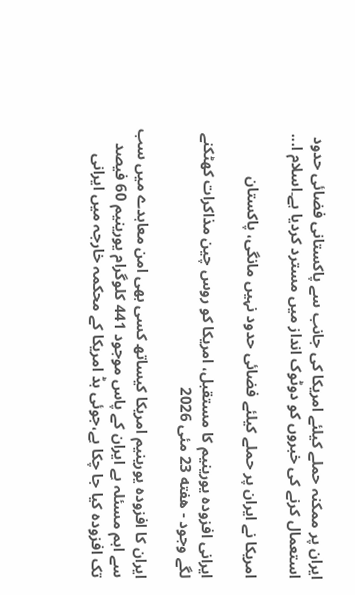ایران پر ممکنہ حملے کیلئے امریکا کی جانب سے پاکستانی فضائی حدود استعمال کرنے کی خبروں کو دوٹوک انداز میں مسترد کردیا ہے۔اسلام ا...

امریکا نے ایران پر حملے کیلئے فضائی حدود نہیں مانگی، پاکستان

ایرانی افزودہ یورینیم کا مستقبل، امریکا کو روس چین مذاکرات کھٹکنے لگے وجود - هفته 23 مئی 2026

ایران کا افزودہ یورینیم امریکا کیساتھ کسی بھی امن معاہدے میں سب سے اہم مسئلہ ہے ایران کے پاس موجود 441 کلوگرام یورینیم 60 فیصد تک افزودہ کیا جا چکا ہے،جوئی ہڈ امریکا کے محکمہ خارجہ میں ایرانی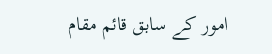امور کے سابق قائم مقام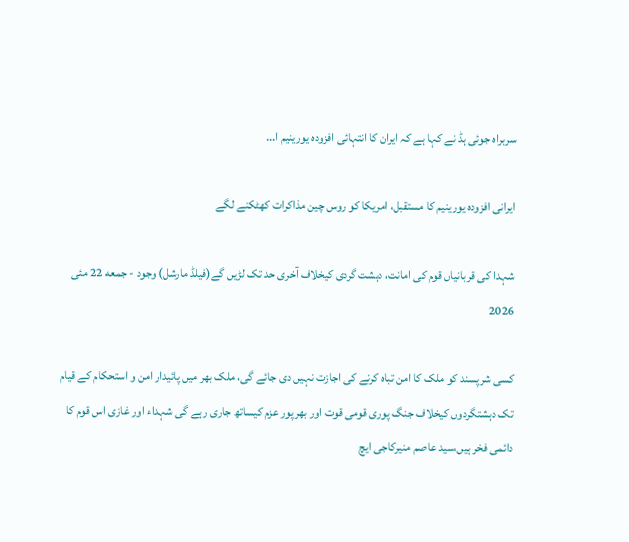سربراہ جوئی ہڈ نے کہا ہے کہ ایران کا انتہائی افزودہ یورینیم ا...

ایرانی افزودہ یورینیم کا مستقبل، امریکا کو روس چین مذاکرات کھٹکنے لگے

شہدا کی قربانیاں قوم کی امانت، دہشت گردی کیخلاف آخری حد تک لڑیں گے(فیلڈ مارشل) وجود - جمعه 22 مئی 2026

کسی شرپسند کو ملک کا امن تباہ کرنے کی اجازت نہیں دی جائے گی، ملک بھر میں پائیدار امن و استحکام کے قیام تک دہشتگردوں کیخلاف جنگ پوری قومی قوت اور بھرپور عزم کیساتھ جاری رہے گی شہداء اور غازی اس قوم کا دائمی فخر ہیں،سید عاصم منیرکاجی ایچ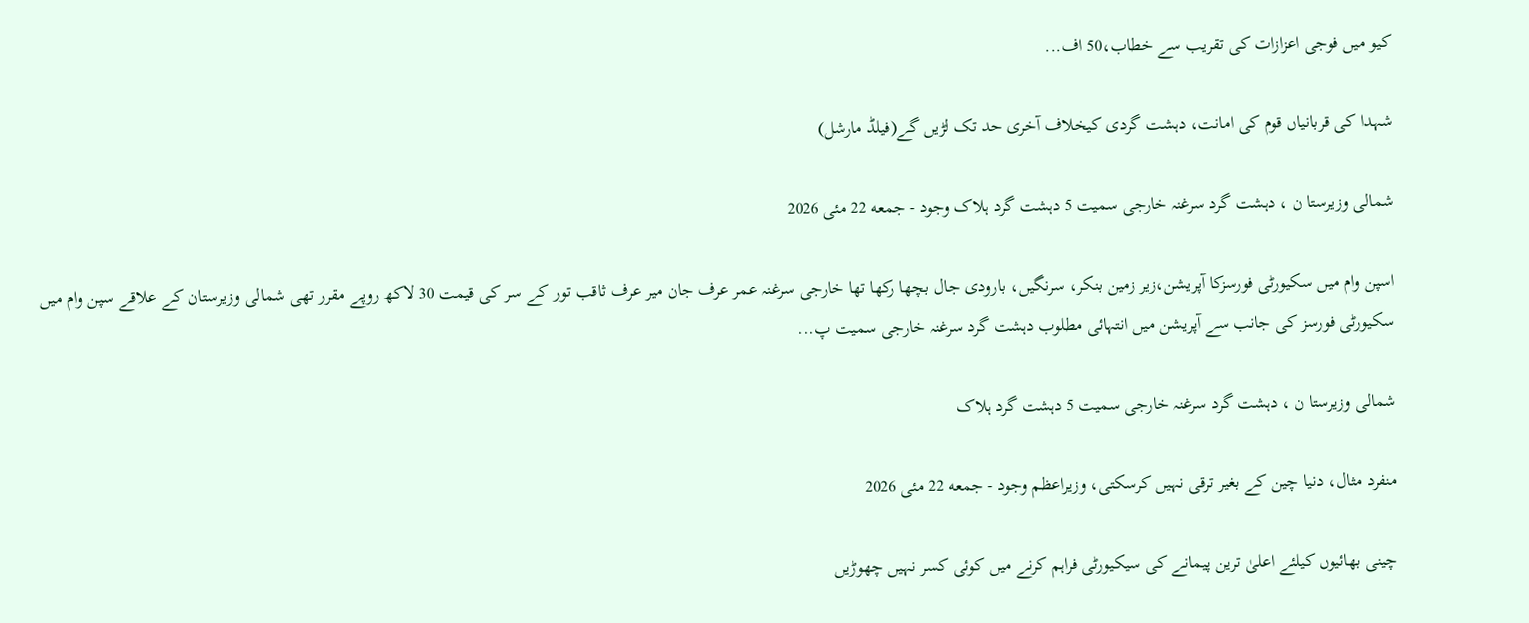کیو میں فوجی اعزازات کی تقریب سے خطاب،50 اف...

شہدا کی قربانیاں قوم کی امانت، دہشت گردی کیخلاف آخری حد تک لڑیں گے(فیلڈ مارشل)

شمالی وزیرستا ن ، دہشت گرد سرغنہ خارجی سمیت 5 دہشت گرد ہلاک وجود - جمعه 22 مئی 2026

اسپن وام میں سکیورٹی فورسزکا آپریشن،زیر زمین بنکر، سرنگیں، بارودی جال بچھا رکھا تھا خارجی سرغنہ عمر عرف جان میر عرف ثاقب تور کے سر کی قیمت 30 لاکھ روپے مقرر تھی شمالی وزیرستان کے علاقے سپن وام میں سکیورٹی فورسز کی جانب سے آپریشن میں انتہائی مطلوب دہشت گرد سرغنہ خارجی سمیت پ...

شمالی وزیرستا ن ، دہشت گرد سرغنہ خارجی سمیت 5 دہشت گرد ہلاک

منفرد مثال، دنیا چین کے بغیر ترقی نہیں کرسکتی، وزیراعظم وجود - جمعه 22 مئی 2026

چینی بھائیوں کیلئے اعلیٰ ترین پیمانے کی سیکیورٹی فراہم کرنے میں کوئی کسر نہیں چھوڑیں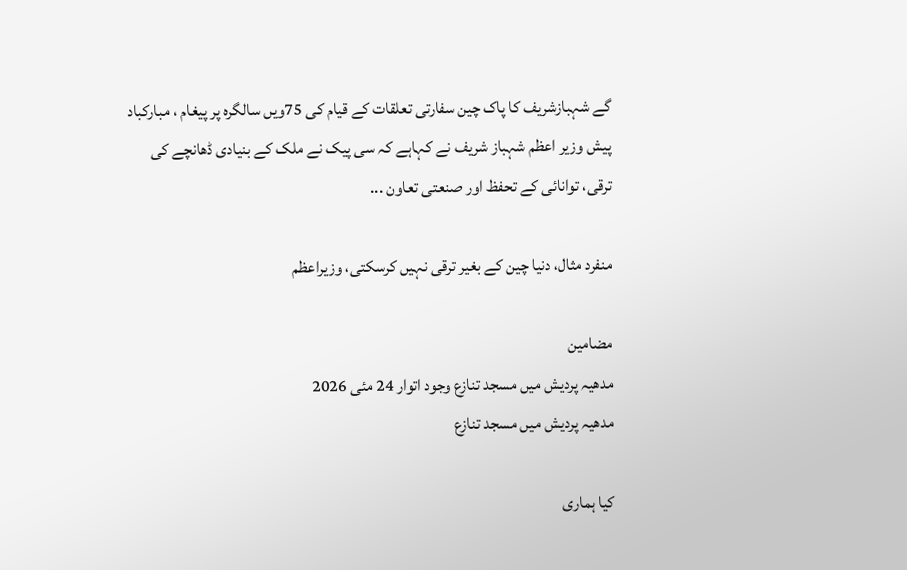گے شہبازشریف کا پاک چین سفارتی تعلقات کے قیام کی 75ویں سالگرہ پر پیغام ، مبارکباد پیش وزیر اعظم شہباز شریف نے کہاہے کہ سی پیک نے ملک کے بنیادی ڈھانچے کی ترقی، توانائی کے تحفظ اور صنعتی تعاون ...

منفرد مثال، دنیا چین کے بغیر ترقی نہیں کرسکتی، وزیراعظم

مضامین
مدھیہ پردیش میں مسجد تنازع وجود اتوار 24 مئی 2026
مدھیہ پردیش میں مسجد تنازع

کیا ہماری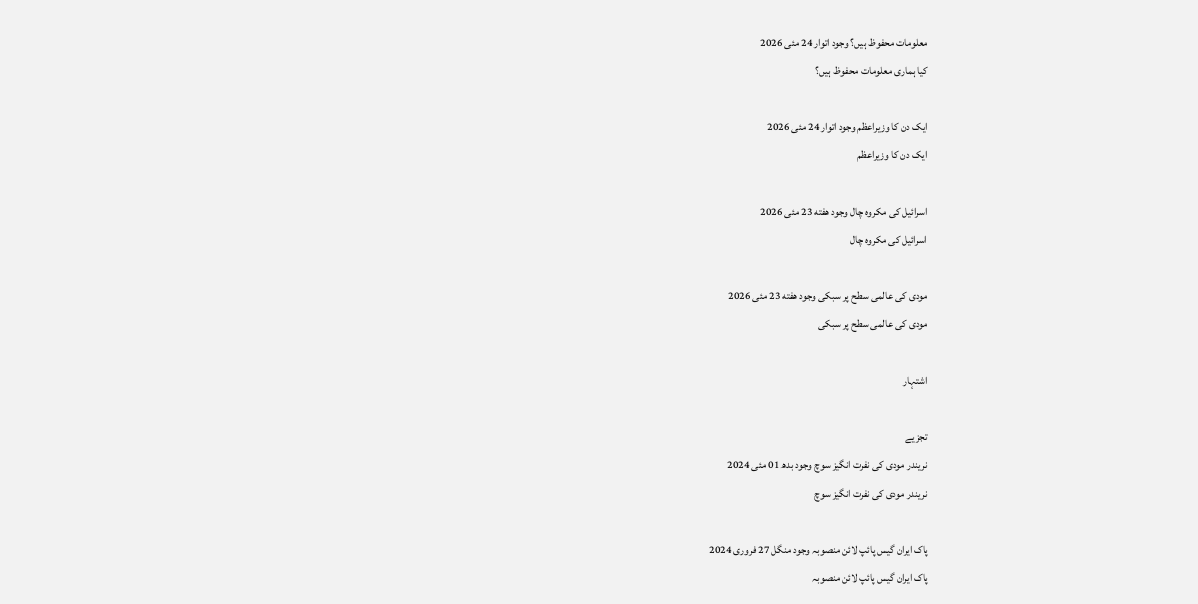معلومات محفوظ ہیں؟ وجود اتوار 24 مئی 2026
کیا ہماری معلومات محفوظ ہیں؟

ایک دن کا وزیراعظم وجود اتوار 24 مئی 2026
ایک دن کا وزیراعظم

اسرائیل کی مکروہ چال وجود هفته 23 مئی 2026
اسرائیل کی مکروہ چال

مودی کی عالمی سطح پر سبکی وجود هفته 23 مئی 2026
مودی کی عالمی سطح پر سبکی

اشتہار

تجزیے
نریندر مودی کی نفرت انگیز سوچ وجود بدھ 01 مئی 2024
نریندر مودی کی نفرت انگیز سوچ

پاک ایران گیس پائپ لائن منصوبہ وجود منگل 27 فروری 2024
پاک ایران گیس پائپ لائن منصوبہ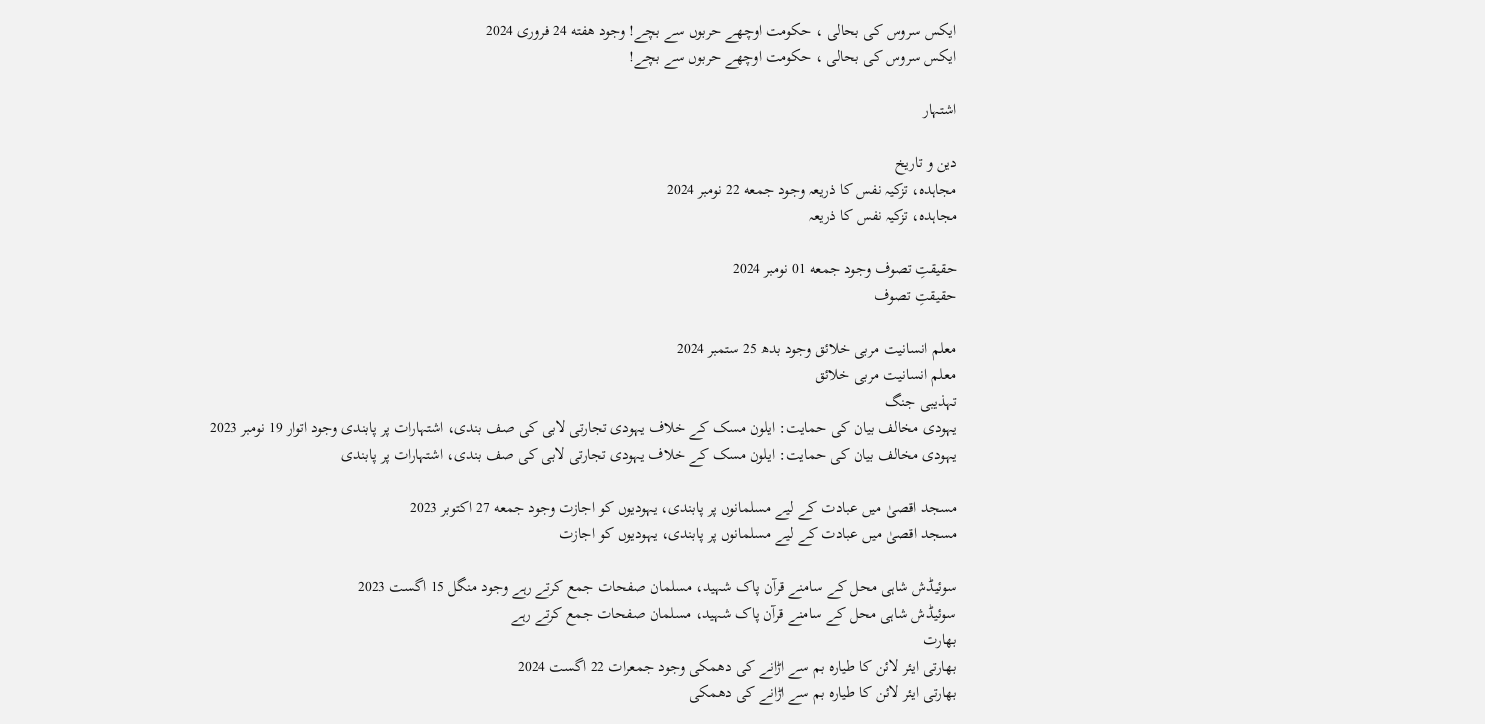ایکس سروس کی بحالی ، حکومت اوچھے حربوں سے بچے! وجود هفته 24 فروری 2024
ایکس سروس کی بحالی ، حکومت اوچھے حربوں سے بچے!

اشتہار

دین و تاریخ
مجاہدہ، تزکیہ نفس کا ذریعہ وجود جمعه 22 نومبر 2024
مجاہدہ، تزکیہ نفس کا ذریعہ

حقیقتِ تصوف وجود جمعه 01 نومبر 2024
حقیقتِ تصوف

معلم انسانیت مربی خلائق وجود بدھ 25 ستمبر 2024
معلم انسانیت مربی خلائق
تہذیبی جنگ
یہودی مخالف بیان کی حمایت: ایلون مسک کے خلاف یہودی تجارتی لابی کی صف بندی، اشتہارات پر پابندی وجود اتوار 19 نومبر 2023
یہودی مخالف بیان کی حمایت: ایلون مسک کے خلاف یہودی تجارتی لابی کی صف بندی، اشتہارات پر پابندی

مسجد اقصیٰ میں عبادت کے لیے مسلمانوں پر پابندی، یہودیوں کو اجازت وجود جمعه 27 اکتوبر 2023
مسجد اقصیٰ میں عبادت کے لیے مسلمانوں پر پابندی، یہودیوں کو اجازت

سوئیڈش شاہی محل کے سامنے قرآن پاک شہید، مسلمان صفحات جمع کرتے رہے وجود منگل 15 اگست 2023
سوئیڈش شاہی محل کے سامنے قرآن پاک شہید، مسلمان صفحات جمع کرتے رہے
بھارت
بھارتی ایئر لائن کا طیارہ بم سے اڑانے کی دھمکی وجود جمعرات 22 اگست 2024
بھارتی ایئر لائن کا طیارہ بم سے اڑانے کی دھمکی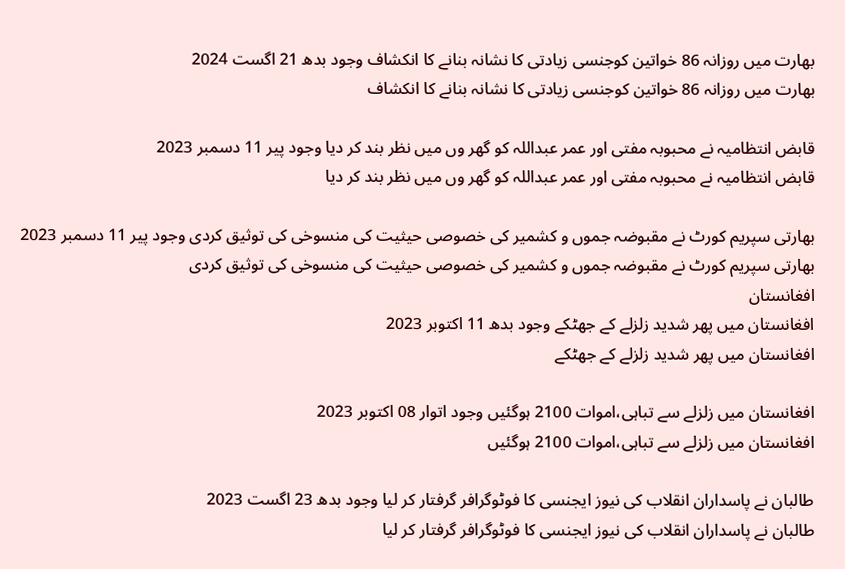بھارت میں روزانہ 86 خواتین کوجنسی زیادتی کا نشانہ بنانے کا انکشاف وجود بدھ 21 اگست 2024
بھارت میں روزانہ 86 خواتین کوجنسی زیادتی کا نشانہ بنانے کا انکشاف

قابض انتظامیہ نے محبوبہ مفتی اور عمر عبداللہ کو گھر وں میں نظر بند کر دیا وجود پیر 11 دسمبر 2023
قابض انتظامیہ نے محبوبہ مفتی اور عمر عبداللہ کو گھر وں میں نظر بند کر دیا

بھارتی سپریم کورٹ نے مقبوضہ جموں و کشمیر کی خصوصی حیثیت کی منسوخی کی توثیق کردی وجود پیر 11 دسمبر 2023
بھارتی سپریم کورٹ نے مقبوضہ جموں و کشمیر کی خصوصی حیثیت کی منسوخی کی توثیق کردی
افغانستان
افغانستان میں پھر شدید زلزلے کے جھٹکے وجود بدھ 11 اکتوبر 2023
افغانستان میں پھر شدید زلزلے کے جھٹکے

افغانستان میں زلزلے سے تباہی،اموات 2100 ہوگئیں وجود اتوار 08 اکتوبر 2023
افغانستان میں زلزلے سے تباہی،اموات 2100 ہوگئیں

طالبان نے پاسداران انقلاب کی نیوز ایجنسی کا فوٹوگرافر گرفتار کر لیا وجود بدھ 23 اگست 2023
طالبان نے پاسداران انقلاب کی نیوز ایجنسی کا فوٹوگرافر گرفتار کر لیا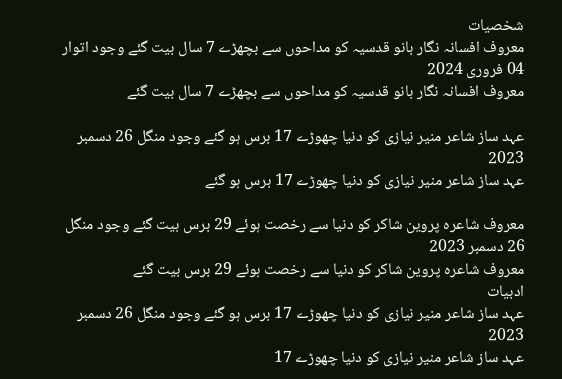شخصیات
معروف افسانہ نگار بانو قدسیہ کو مداحوں سے بچھڑے 7 سال بیت گئے وجود اتوار 04 فروری 2024
معروف افسانہ نگار بانو قدسیہ کو مداحوں سے بچھڑے 7 سال بیت گئے

عہد ساز شاعر منیر نیازی کو دنیا چھوڑے 17 برس ہو گئے وجود منگل 26 دسمبر 2023
عہد ساز شاعر منیر نیازی کو دنیا چھوڑے 17 برس ہو گئے

معروف شاعرہ پروین شاکر کو دنیا سے رخصت ہوئے 29 برس بیت گئے وجود منگل 26 دسمبر 2023
معروف شاعرہ پروین شاکر کو دنیا سے رخصت ہوئے 29 برس بیت گئے
ادبیات
عہد ساز شاعر منیر نیازی کو دنیا چھوڑے 17 برس ہو گئے وجود منگل 26 دسمبر 2023
عہد ساز شاعر منیر نیازی کو دنیا چھوڑے 17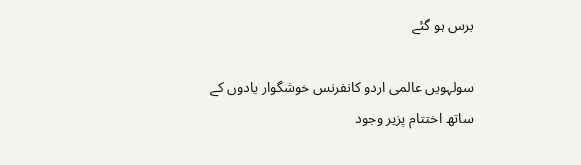برس ہو گئے

سولہویں عالمی اردو کانفرنس خوشگوار یادوں کے ساتھ اختتام پزیر وجود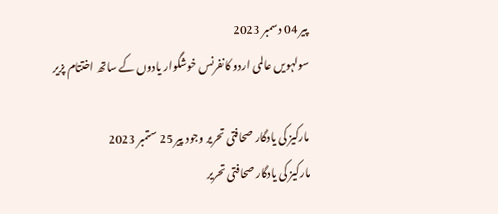پیر 04 دسمبر 2023
سولہویں عالمی اردو کانفرنس خوشگوار یادوں کے ساتھ اختتام پزیر

مارکیز کی یادگار صحافتی تحریر وجود پیر 25 ستمبر 2023
مارکیز کی یادگار صحافتی تحریر